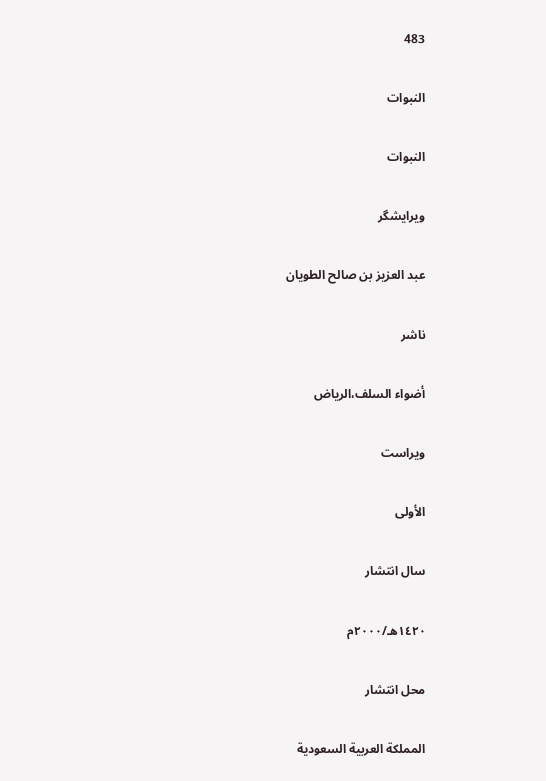483

النبوات

النبوات

ویرایشگر

عبد العزيز بن صالح الطويان

ناشر

أضواء السلف،الرياض

ویراست

الأولى

سال انتشار

١٤٢٠هـ/٢٠٠٠م

محل انتشار

المملكة العربية السعودية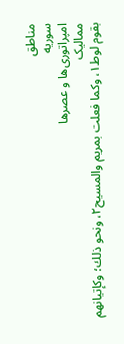مناطق
سوریه
امپراتوری‌ها و عصرها
ممالیک
بقوم لوط١، وكما فعلت بمريم والمسيح٢، ونحو ذلك؛ وكإتيانهم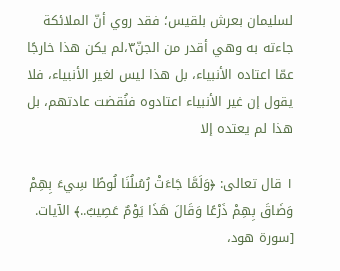لسليمان بعرش بلقيس؛ فقد روي أنّ الملائكة جاءته به وهي أقدر من الجنّ٣،لم يكن هذا خارجًا عمّا اعتاده الأنبياء، بل هذا ليس لغير الأنبياء، فلا يقول إن غير الأنبياء اعتادوه فنُقضت عادتهم، بل هذا لم يعتده إلا

١ قال تعالى: ﴿وَلَمَّا جَاءَتْ رُسُلُنَا لُوطًا سِيءَ بِهِمْ وَضَاقَ بِهِمْ ذَرْعًا وَقَالَ هَذَا يَوْمٌ عَصِيبٌ..﴾ الآيات. [سورة هود،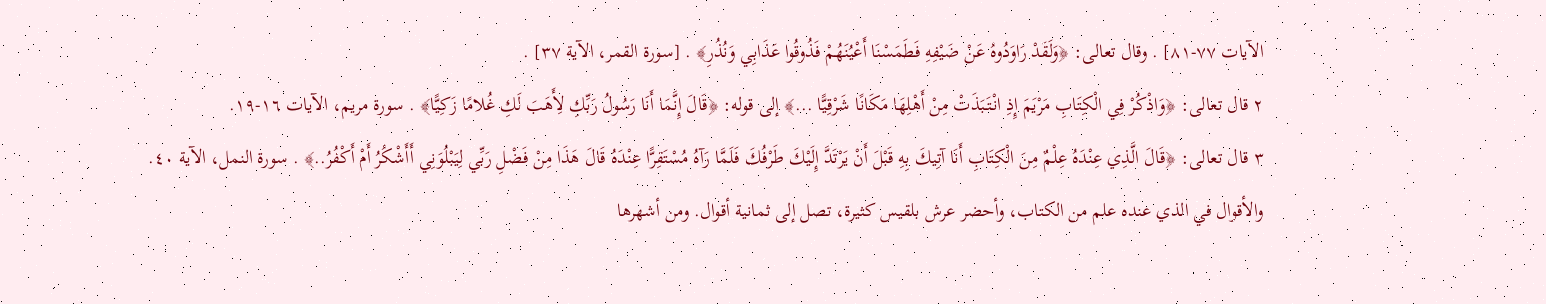الآيات ٧٧-٨١] . وقال تعالى: ﴿وَلَقَدْ رَاوَدُوهُ عَنْ ضَيْفِهِ فَطَمَسْنَا أَعْيُنَهُمْ فَذُوقُوا عَذَابِي وَنُذُرِ﴾ . [سورة القمر، الآية ٣٧] .
٢ قال تعالى: ﴿وَاذْكُرْ فِي الْكِتَابِ مَرْيَمَ إِذِ انْتَبَذَتْ مِنْ أَهْلِهَا مَكَانًا شَرْقِيًّا ...﴾ إلى قوله: ﴿قَالَ إِنَّمَا أَنَا رَسُولُ رَبِّكِ لِأَهَبَ لَكِ غُلامًا زَكِيًّا﴾ . سورة مريم، الآيات ١٦-١٩.
٣ قال تعالى: ﴿قَالَ الَّذِي عِنْدَهُ عِلْمٌ مِنَ الْكِتَابِ أَنَا آتِيكَ بِهِ قَبْلَ أَنْ يَرْتَدَّ إِلَيْكَ طَرْفُكَ فَلَمَّا رَآهُ مُسْتَقِرًّا عِنْدَهُ قَالَ هَذَا مِنْ فَضْلِ رَبِّي لِيَبْلُوَنِي أَأَشْكُرُ أَمْ أَكْفُرُ..﴾ . سورة النمل، الآية ٤٠.
والأقوال في الذي عنده علم من الكتاب، وأحضر عرش بلقيس كثيرة، تصل إلى ثمانية أقوال. ومن أشهرها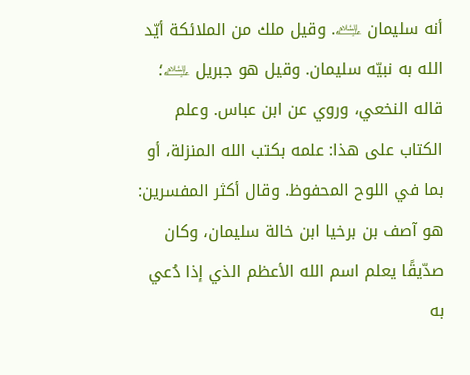أنه سليمان ﵇. وقيل ملك من الملائكة أيّد الله به نبيّه سليمان. وقيل هو جبريل ﵇؛ قاله النخعي، وروي عن ابن عباس. وعلم الكتاب على هذا: علمه بكتب الله المنزلة، أو بما في اللوح المحفوظ. وقال أكثر المفسرين: هو آصف بن برخيا ابن خالة سليمان، وكان صدّيقًا يعلم اسم الله الأعظم الذي إذا دُعي به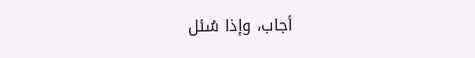أجاب، وإذا سُئل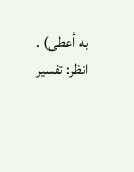به أعطى) .
انظر: تفسير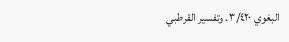البغوي ٣/٤٢٠. وتفسير القرطبي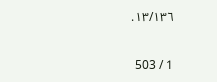١٣/١٣٦.

1 / 503